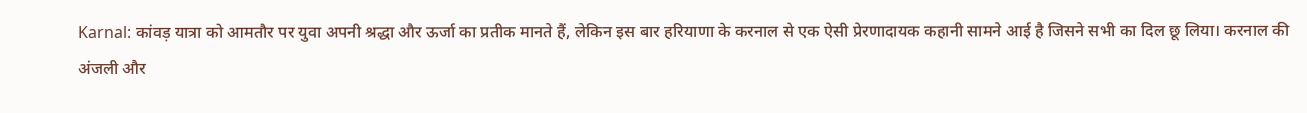Karnal: कांवड़ यात्रा को आमतौर पर युवा अपनी श्रद्धा और ऊर्जा का प्रतीक मानते हैं, लेकिन इस बार हरियाणा के करनाल से एक ऐसी प्रेरणादायक कहानी सामने आई है जिसने सभी का दिल छू लिया। करनाल की अंजली और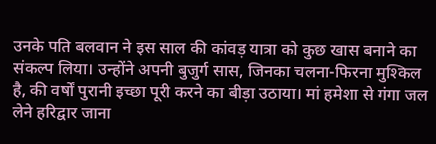उनके पति बलवान ने इस साल की कांवड़ यात्रा को कुछ खास बनाने का संकल्प लिया। उन्होंने अपनी बुजुर्ग सास, जिनका चलना-फिरना मुश्किल है, की वर्षों पुरानी इच्छा पूरी करने का बीड़ा उठाया। मां हमेशा से गंगा जल लेने हरिद्वार जाना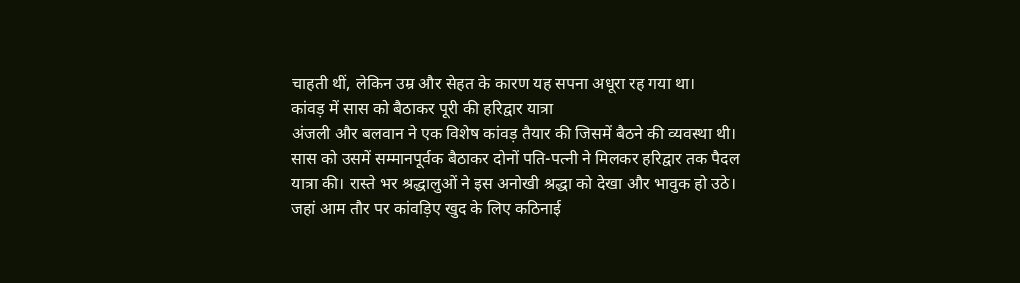चाहती थीं, लेकिन उम्र और सेहत के कारण यह सपना अधूरा रह गया था।
कांवड़ में सास को बैठाकर पूरी की हरिद्वार यात्रा
अंजली और बलवान ने एक विशेष कांवड़ तैयार की जिसमें बैठने की व्यवस्था थी। सास को उसमें सम्मानपूर्वक बैठाकर दोनों पति-पत्नी ने मिलकर हरिद्वार तक पैदल यात्रा की। रास्ते भर श्रद्धालुओं ने इस अनोखी श्रद्धा को देखा और भावुक हो उठे। जहां आम तौर पर कांवड़िए खुद के लिए कठिनाई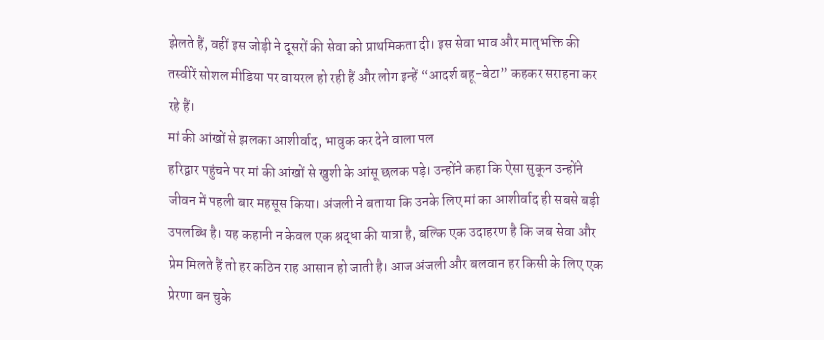झेलते हैं, वहीं इस जोड़ी ने दूसरों की सेवा को प्राथमिकता दी। इस सेवा भाव और मातृभक्ति की तस्वीरें सोशल मीडिया पर वायरल हो रही हैं और लोग इन्हें “आदर्श बहू-बेटा” कहकर सराहना कर रहे हैं।
मां की आंखों से झलका आशीर्वाद, भावुक कर देने वाला पल
हरिद्वार पहुंचने पर मां की आंखों से खुशी के आंसू छलक पड़े। उन्होंने कहा कि ऐसा सुकून उन्होंने जीवन में पहली बार महसूस किया। अंजली ने बताया कि उनके लिए मां का आशीर्वाद ही सबसे बड़ी उपलब्धि है। यह कहानी न केवल एक श्रद्धा की यात्रा है, बल्कि एक उदाहरण है कि जब सेवा और प्रेम मिलते हैं तो हर कठिन राह आसान हो जाती है। आज अंजली और बलवान हर किसी के लिए एक प्रेरणा बन चुके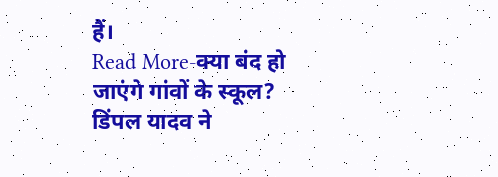हैं।
Read More-क्या बंद हो जाएंगे गांवों के स्कूल? डिंपल यादव ने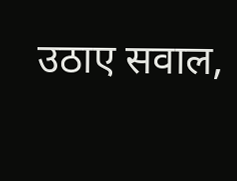उठाए सवाल,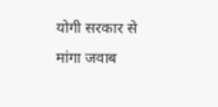योगी सरकार से मांगा जवाब